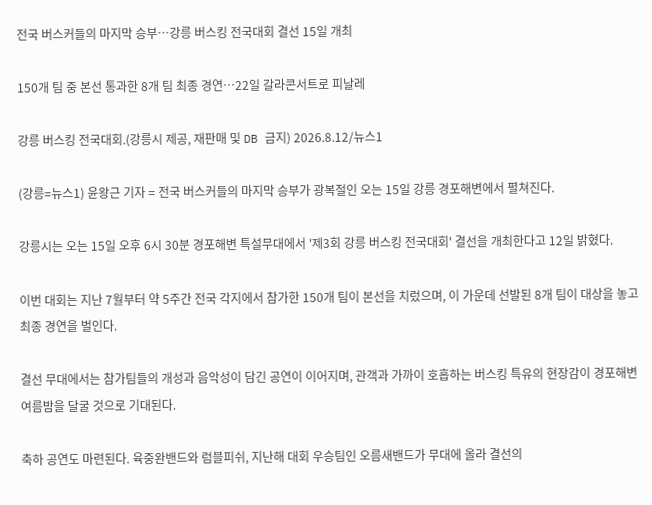전국 버스커들의 마지막 승부…강릉 버스킹 전국대회 결선 15일 개최

150개 팀 중 본선 통과한 8개 팀 최종 경연…22일 갈라콘서트로 피날레

강릉 버스킹 전국대회.(강릉시 제공, 재판매 및 DB 금지) 2026.8.12/뉴스1

(강릉=뉴스1) 윤왕근 기자 = 전국 버스커들의 마지막 승부가 광복절인 오는 15일 강릉 경포해변에서 펼쳐진다.

강릉시는 오는 15일 오후 6시 30분 경포해변 특설무대에서 '제3회 강릉 버스킹 전국대회' 결선을 개최한다고 12일 밝혔다.

이번 대회는 지난 7월부터 약 5주간 전국 각지에서 참가한 150개 팀이 본선을 치렀으며, 이 가운데 선발된 8개 팀이 대상을 놓고 최종 경연을 벌인다.

결선 무대에서는 참가팀들의 개성과 음악성이 담긴 공연이 이어지며, 관객과 가까이 호흡하는 버스킹 특유의 현장감이 경포해변 여름밤을 달굴 것으로 기대된다.

축하 공연도 마련된다. 육중완밴드와 럼블피쉬, 지난해 대회 우승팀인 오름새밴드가 무대에 올라 결선의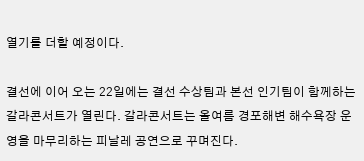열기를 더할 예정이다.

결선에 이어 오는 22일에는 결선 수상팀과 본선 인기팀이 함께하는 갈라콘서트가 열린다. 갈라콘서트는 올여름 경포해변 해수욕장 운영을 마무리하는 피날레 공연으로 꾸며진다.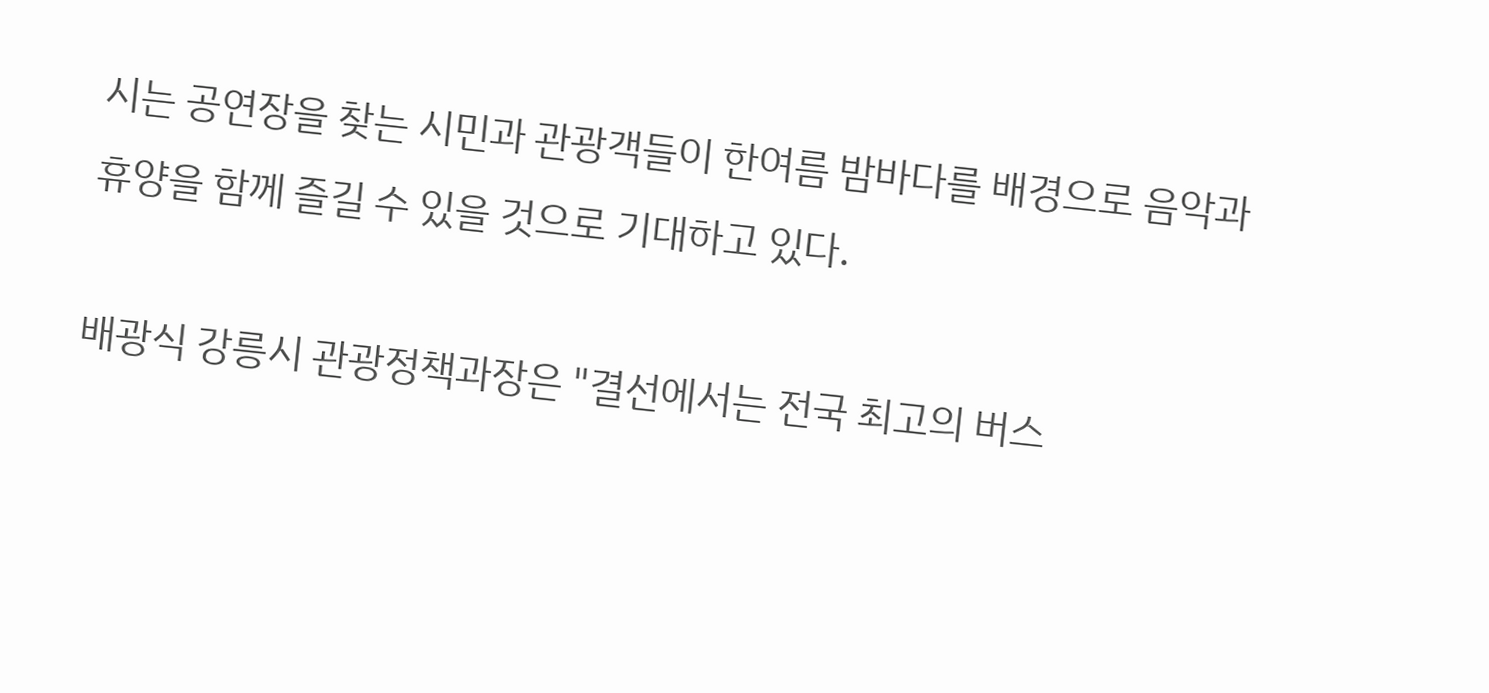시는 공연장을 찾는 시민과 관광객들이 한여름 밤바다를 배경으로 음악과 휴양을 함께 즐길 수 있을 것으로 기대하고 있다.

배광식 강릉시 관광정책과장은 "결선에서는 전국 최고의 버스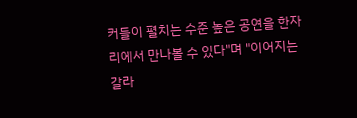커들이 펼치는 수준 높은 공연을 한자리에서 만나볼 수 있다"며 "이어지는 갈라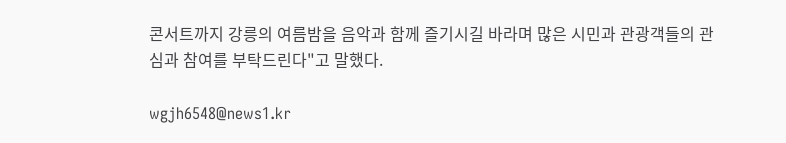콘서트까지 강릉의 여름밤을 음악과 함께 즐기시길 바라며 많은 시민과 관광객들의 관심과 참여를 부탁드린다"고 말했다.

wgjh6548@news1.kr